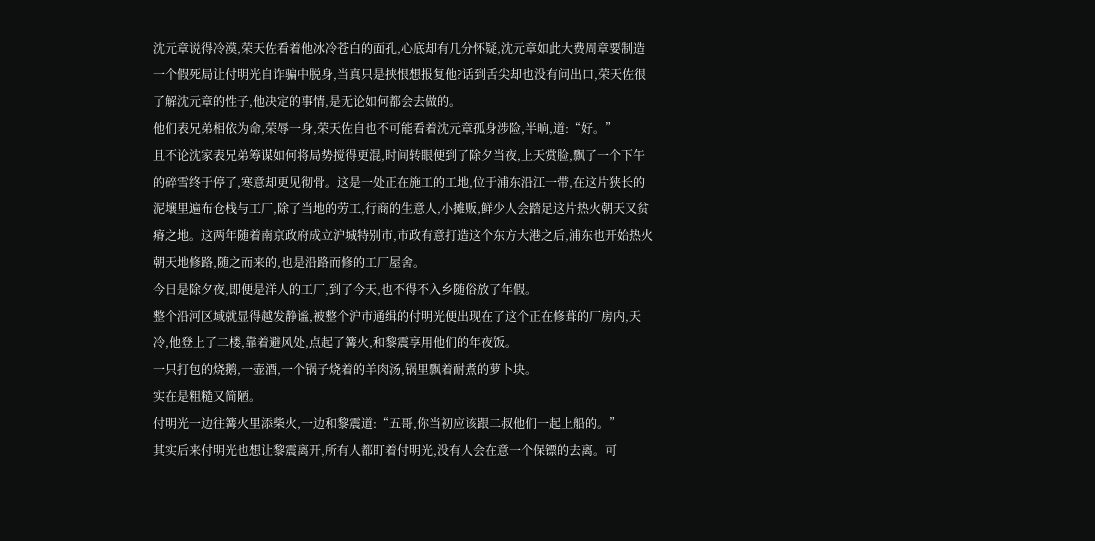沈元章说得冷漠,荣天佐看着他冰冷苍白的面孔,心底却有几分怀疑,沈元章如此大费周章要制造一个假死局让付明光自诈骗中脱身,当真只是挟恨想报复他?话到舌尖却也没有问出口,荣天佐很了解沈元章的性子,他决定的事情,是无论如何都会去做的。
他们表兄弟相依为命,荣辱一身,荣天佐自也不可能看着沈元章孤身涉险,半晌,道:“好。”
且不论沈家表兄弟筹谋如何将局势搅得更混,时间转眼便到了除夕当夜,上天赏脸,飘了一个下午的碎雪终于停了,寒意却更见彻骨。这是一处正在施工的工地,位于浦东沿江一带,在这片狭长的泥壤里遍布仓栈与工厂,除了当地的劳工,行商的生意人,小摊贩,鲜少人会踏足这片热火朝天又贫瘠之地。这两年随着南京政府成立沪城特别市,市政有意打造这个东方大港之后,浦东也开始热火朝天地修路,随之而来的,也是沿路而修的工厂屋舍。
今日是除夕夜,即便是洋人的工厂,到了今天,也不得不入乡随俗放了年假。
整个沿河区域就显得越发静谧,被整个沪市通缉的付明光便出现在了这个正在修葺的厂房内,天冷,他登上了二楼,靠着避风处,点起了篝火,和黎震享用他们的年夜饭。
一只打包的烧鹅,一壶酒,一个锅子烧着的羊肉汤,锅里飘着耐煮的萝卜块。
实在是粗糙又简陋。
付明光一边往篝火里添柴火,一边和黎震道:“五哥,你当初应该跟二叔他们一起上船的。”
其实后来付明光也想让黎震离开,所有人都盯着付明光,没有人会在意一个保镖的去离。可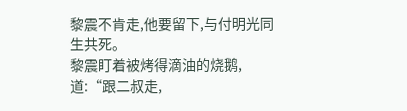黎震不肯走,他要留下,与付明光同生共死。
黎震盯着被烤得滴油的烧鹅,道:“跟二叔走,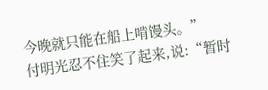今晚就只能在船上啃馒头。”
付明光忍不住笑了起来,说:“暂时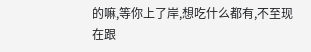的嘛,等你上了岸,想吃什么都有,不至现在跟